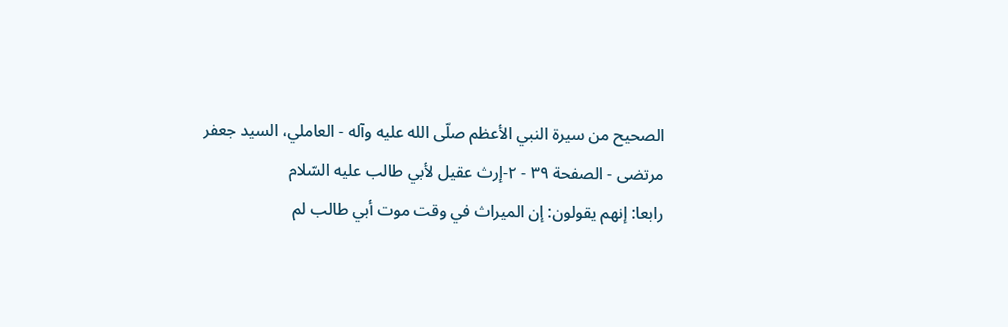الصحيح من سيرة النبي الأعظم صلّى الله عليه وآله - العاملي، السيد جعفر مرتضى - الصفحة ٣٩ - ٢-إرث عقيل لأبي طالب عليه السّلام
رابعا: إنهم يقولون: إن الميراث في وقت موت أبي طالب لم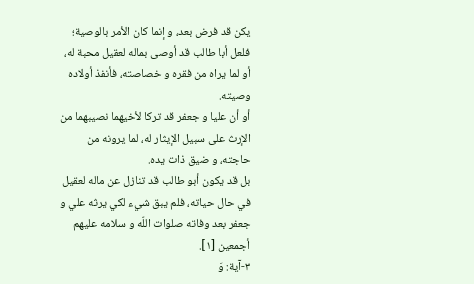يكن قد فرض بعد، و إنما كان الأمر بالوصية؛ فلعل أبا طالب قد أوصى بماله لعقيل محبة له، أو لما يراه من فقره و خصاصته، فأنفذ أولاده وصيته.
أو أن عليا و جعفر قد تركا لأخيهما نصيبهما من الإرث على سبيل الإيثار له، لما يرونه من حاجته، و ضيق ذات يده.
بل قد يكون أبو طالب قد تنازل عن ماله لعقيل في حال حياته، فلم يبق شيء لكي يرثه علي و جعفر بعد وفاته صلوات اللّه و سلامه عليهم أجمعين [١].
٣-آية: وَ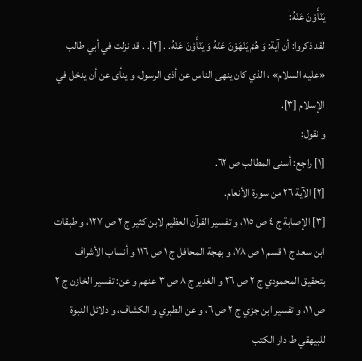يَنْأَوْنَ عَنْهُ:
لقد ذكروا: أن آية: وَ هُمْ يَنْهَوْنَ عَنْهُ وَ يَنْأَوْنَ عَنْهُ. . [٢]. . قد نزلت في أبي طالب «عليه السلام» ، الذي كان ينهى الناس عن أذى الرسول، و ينأى عن أن يدخل في الإسلام [٣].
و نقول:
[١] راجع: أسنى المطالب ص ٦٢.
[٢] الآية ٢٦ من سورة الأنعام.
[٣] الإصابة ج ٤ ص ١١٥، و تفسير القرآن العظيم لابن كثير ج ٢ ص ١٢٧، و طبقات ابن سعد ج ١ قسم ١ ص ٧٨، و بهجة المحافل ج ١ ص ١١٦ و أنساب الأشراف بتحقيق المحمودي ج ٢ ص ٢٦ و الغدير ج ٨ ص ٣ عنهم و عن: تفسير الخازن ج ٢ ص ١١، و تفسير ابن جزي ج ٢ ص ٦، و عن الطبري و الكشاف، و دلائل النبوة للبيهقي ط دار الكتب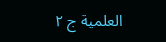العلمية ج ٢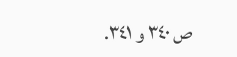ص ٣٤٠ و ٣٤١.